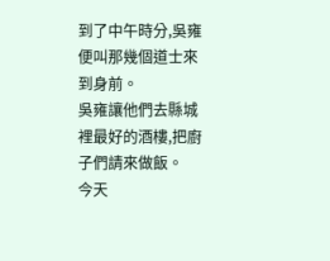到了中午時分,吳雍便叫那幾個道士來到身前。
吳雍讓他們去縣城裡最好的酒樓,把廚子們請來做飯。
今天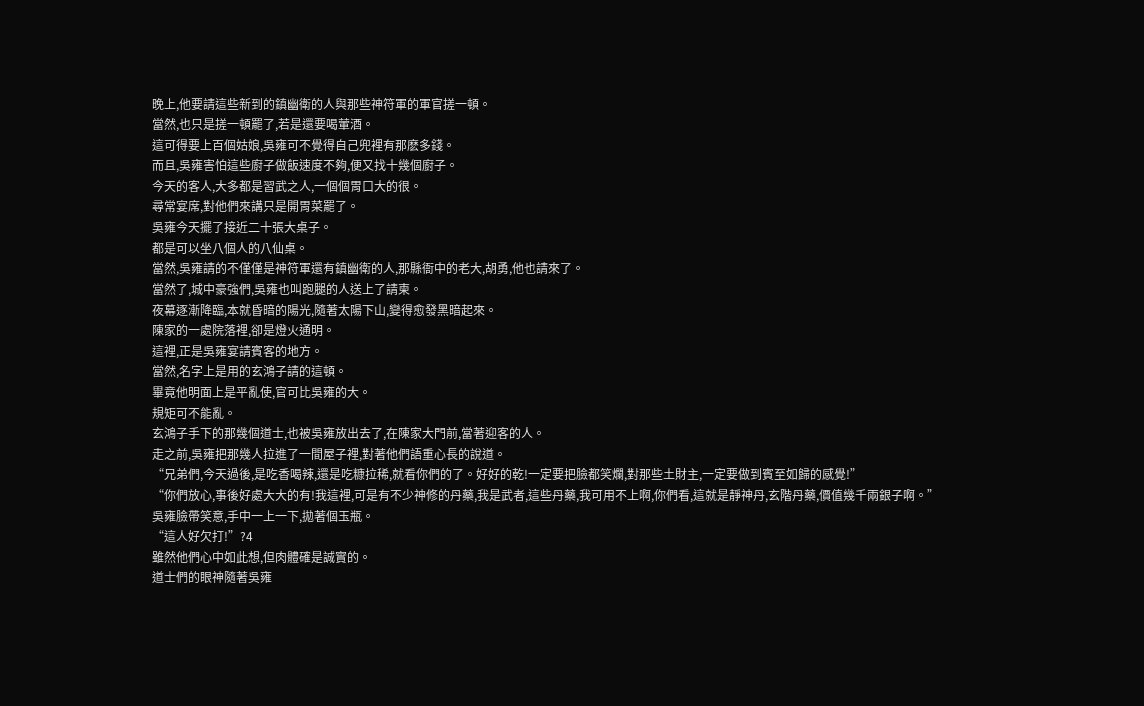晚上,他要請這些新到的鎮幽衛的人與那些神符軍的軍官搓一頓。
當然,也只是搓一頓罷了,若是還要喝葷酒。
這可得要上百個姑娘,吳雍可不覺得自己兜裡有那麽多錢。
而且,吳雍害怕這些廚子做飯速度不夠,便又找十幾個廚子。
今天的客人,大多都是習武之人,一個個胃口大的很。
尋常宴席,對他們來講只是開胃菜罷了。
吳雍今天擺了接近二十張大桌子。
都是可以坐八個人的八仙桌。
當然,吳雍請的不僅僅是神符軍還有鎮幽衛的人,那縣衙中的老大,胡勇,他也請來了。
當然了,城中豪強們,吳雍也叫跑腿的人送上了請柬。
夜幕逐漸降臨,本就昏暗的陽光,隨著太陽下山,變得愈發黑暗起來。
陳家的一處院落裡,卻是燈火通明。
這裡,正是吳雍宴請賓客的地方。
當然,名字上是用的玄鴻子請的這頓。
畢竟他明面上是平亂使,官可比吳雍的大。
規矩可不能亂。
玄鴻子手下的那幾個道士,也被吳雍放出去了,在陳家大門前,當著迎客的人。
走之前,吳雍把那幾人拉進了一間屋子裡,對著他們語重心長的說道。
“兄弟們,今天過後,是吃香喝辣,還是吃糠拉稀,就看你們的了。好好的乾!一定要把臉都笑爛,對那些土財主,一定要做到賓至如歸的感覺!”
“你們放心,事後好處大大的有!我這裡,可是有不少神修的丹藥,我是武者,這些丹藥,我可用不上啊,你們看,這就是靜神丹,玄階丹藥,價值幾千兩銀子啊。”
吳雍臉帶笑意,手中一上一下,拋著個玉瓶。
“這人好欠打!”?4
雖然他們心中如此想,但肉體確是誠實的。
道士們的眼神隨著吳雍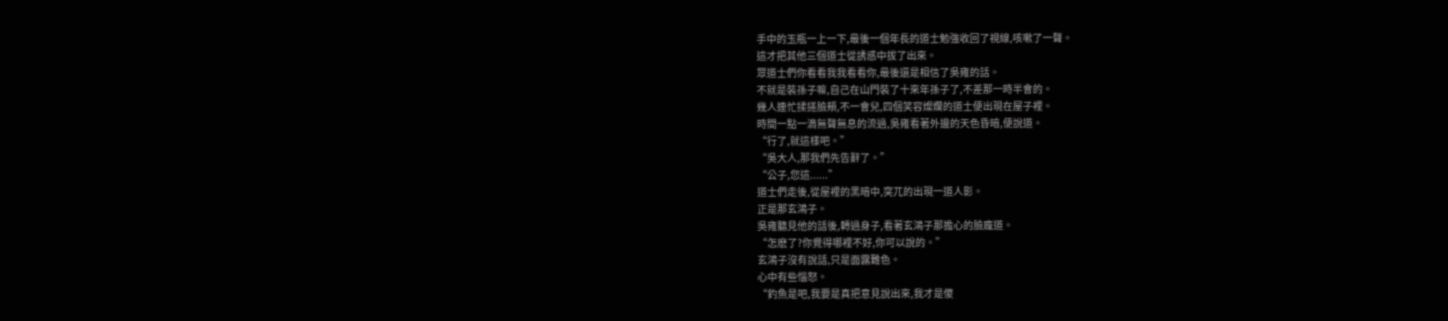手中的玉瓶一上一下,最後一個年長的道士勉強收回了視線,咳嗽了一聲。
這才把其他三個道士從誘惑中拔了出來。
眾道士們你看看我我看看你,最後還是相信了吳雍的話。
不就是裝孫子嘛,自己在山門裝了十來年孫子了,不差那一時半會的。
幾人連忙揉搓臉頰,不一會兒,四個笑容燦爛的道士便出現在屋子裡。
時間一點一滴無聲無息的流過,吳雍看著外邊的天色昏暗,便說道。
“行了,就這樣吧。”
“吳大人,那我們先告辭了。”
“公子,您這......”
道士們走後,從屋裡的黑暗中,突兀的出現一道人影。
正是那玄鴻子。
吳雍聽見他的話後,轉過身子,看著玄鴻子那擔心的臉龐道。
“怎麽了?你覺得哪裡不好,你可以說的。”
玄鴻子沒有說話,只是面露難色。
心中有些惱怒。
“釣魚是吧,我要是真把意見說出來,我才是傻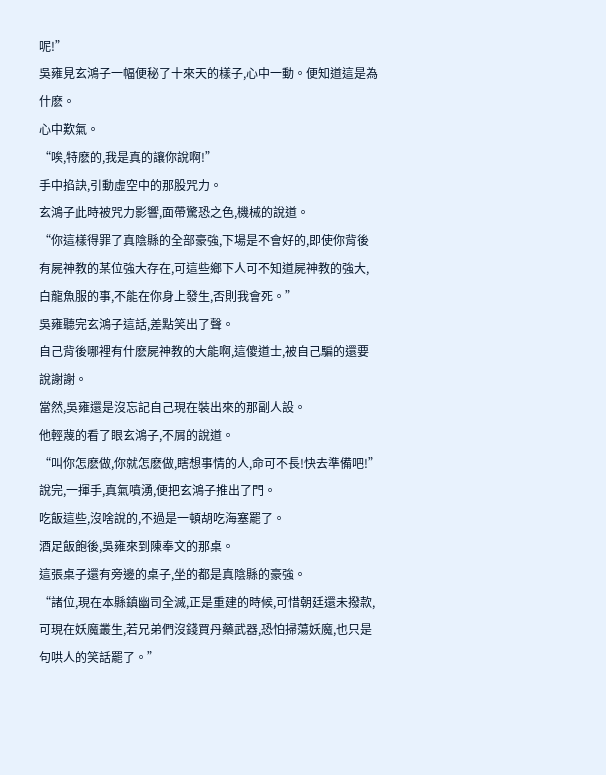呢!”
吳雍見玄鴻子一幅便秘了十來天的樣子,心中一動。便知道這是為什麽。
心中歎氣。
“唉,特麽的,我是真的讓你說啊!”
手中掐訣,引動虛空中的那股咒力。
玄鴻子此時被咒力影響,面帶驚恐之色,機械的說道。
“你這樣得罪了真陰縣的全部豪強,下場是不會好的,即使你背後有屍神教的某位強大存在,可這些鄉下人可不知道屍神教的強大,白龍魚服的事,不能在你身上發生,否則我會死。”
吳雍聽完玄鴻子這話,差點笑出了聲。
自己背後哪裡有什麽屍神教的大能啊,這傻道士,被自己騙的還要說謝謝。
當然,吳雍還是沒忘記自己現在裝出來的那副人設。
他輕蔑的看了眼玄鴻子,不屑的說道。
“叫你怎麽做,你就怎麽做,瞎想事情的人,命可不長!快去準備吧!”
說完,一揮手,真氣噴湧,便把玄鴻子推出了門。
吃飯這些,沒啥說的,不過是一頓胡吃海塞罷了。
酒足飯飽後,吳雍來到陳奉文的那桌。
這張桌子還有旁邊的桌子,坐的都是真陰縣的豪強。
“諸位,現在本縣鎮幽司全滅,正是重建的時候,可惜朝廷還未撥款,可現在妖魔叢生,若兄弟們沒錢買丹藥武器,恐怕掃蕩妖魔,也只是句哄人的笑話罷了。”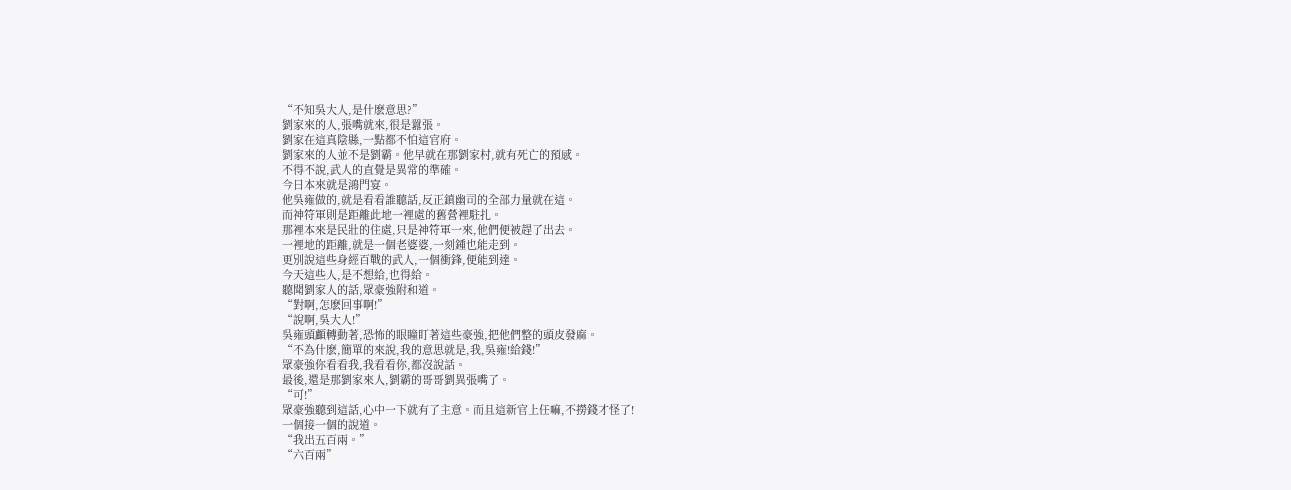“不知吳大人,是什麽意思?”
劉家來的人,張嘴就來,很是囂張。
劉家在這真陰縣,一點都不怕這官府。
劉家來的人並不是劉霸。他早就在那劉家村,就有死亡的預感。
不得不說,武人的直覺是異常的準確。
今日本來就是鴻門宴。
他吳雍做的,就是看看誰聽話,反正鎮幽司的全部力量就在這。
而神符軍則是距離此地一裡處的舊營裡駐扎。
那裡本來是民壯的住處,只是神符軍一來,他們便被趕了出去。
一裡地的距離,就是一個老婆婆,一刻鍾也能走到。
更別說這些身經百戰的武人,一個衝鋒,便能到達。
今天這些人,是不想給,也得給。
聽聞劉家人的話,眾豪強附和道。
“對啊,怎麽回事啊!”
“說啊,吳大人!”
吳雍頭顱轉動著,恐怖的眼瞳盯著這些豪強,把他們整的頭皮發麻。
“不為什麽,簡單的來說,我的意思就是,我,吳雍!給錢!”
眾豪強你看看我,我看看你,都沒說話。
最後,還是那劉家來人,劉霸的哥哥劉異張嘴了。
“可!”
眾豪強聽到這話,心中一下就有了主意。而且這新官上任嘛,不撈錢才怪了!
一個接一個的說道。
“我出五百兩。”
“六百兩”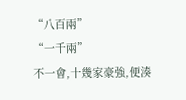“八百兩”
“一千兩”
不一會,十幾家豪強,便湊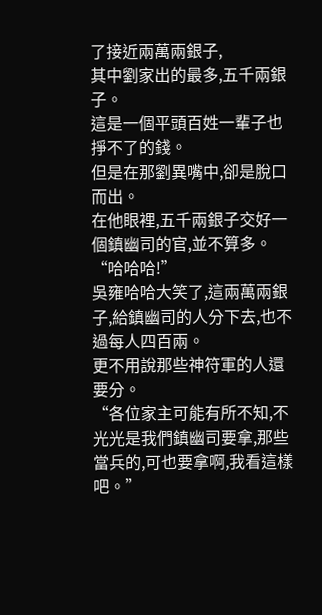了接近兩萬兩銀子,
其中劉家出的最多,五千兩銀子。
這是一個平頭百姓一輩子也掙不了的錢。
但是在那劉異嘴中,卻是脫口而出。
在他眼裡,五千兩銀子交好一個鎮幽司的官,並不算多。
“哈哈哈!”
吳雍哈哈大笑了,這兩萬兩銀子,給鎮幽司的人分下去,也不過每人四百兩。
更不用說那些神符軍的人還要分。
“各位家主可能有所不知,不光光是我們鎮幽司要拿,那些當兵的,可也要拿啊,我看這樣吧。”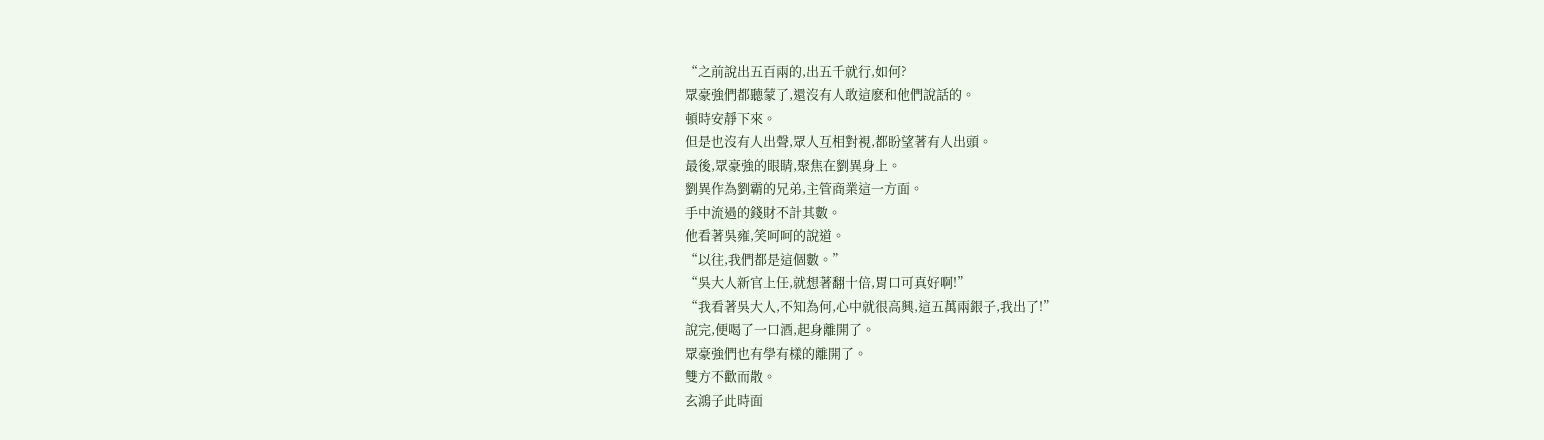“之前說出五百兩的,出五千就行,如何?
眾豪強們都聽蒙了,還沒有人敢這麽和他們說話的。
頓時安靜下來。
但是也沒有人出聲,眾人互相對視,都盼望著有人出頭。
最後,眾豪強的眼睛,聚焦在劉異身上。
劉異作為劉霸的兄弟,主管商業這一方面。
手中流過的錢財不計其數。
他看著吳雍,笑呵呵的說道。
“以往,我們都是這個數。”
“吳大人新官上任,就想著翻十倍,胃口可真好啊!”
“我看著吳大人,不知為何,心中就很高興,這五萬兩銀子,我出了!”
說完,便喝了一口酒,起身離開了。
眾豪強們也有學有樣的離開了。
雙方不歡而散。
玄鴻子此時面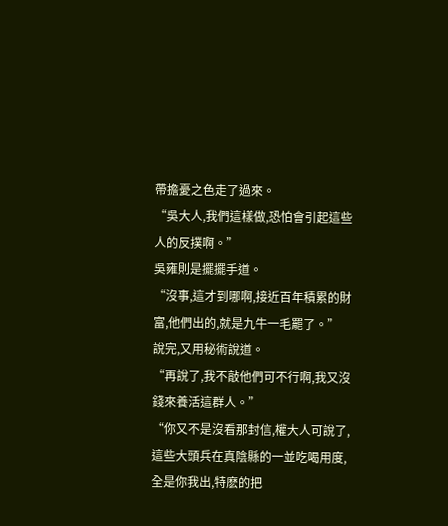帶擔憂之色走了過來。
“吳大人,我們這樣做,恐怕會引起這些人的反撲啊。”
吳雍則是擺擺手道。
“沒事,這才到哪啊,接近百年積累的財富,他們出的,就是九牛一毛罷了。”
說完,又用秘術說道。
“再說了,我不敲他們可不行啊,我又沒錢來養活這群人。”
“你又不是沒看那封信,權大人可說了,這些大頭兵在真陰縣的一並吃喝用度,全是你我出,特麽的把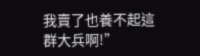我賣了也養不起這群大兵啊!”